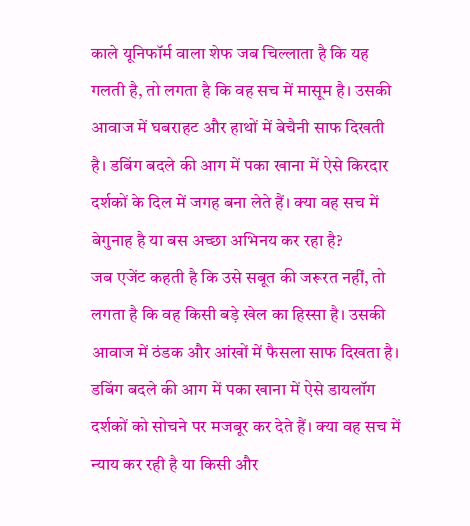काले यूनिफॉर्म वाला शेफ जब चिल्लाता है कि यह गलती है, तो लगता है कि वह सच में मासूम है। उसकी आवाज में घबराहट और हाथों में बेचैनी साफ दिखती है। डबिंग बदले की आग में पका खाना में ऐसे किरदार दर्शकों के दिल में जगह बना लेते हैं। क्या वह सच में बेगुनाह है या बस अच्छा अभिनय कर रहा है?
जब एजेंट कहती है कि उसे सबूत की जरूरत नहीं, तो लगता है कि वह किसी बड़े खेल का हिस्सा है। उसकी आवाज में ठंडक और आंखों में फैसला साफ दिखता है। डबिंग बदले की आग में पका खाना में ऐसे डायलॉग दर्शकों को सोचने पर मजबूर कर देते हैं। क्या वह सच में न्याय कर रही है या किसी और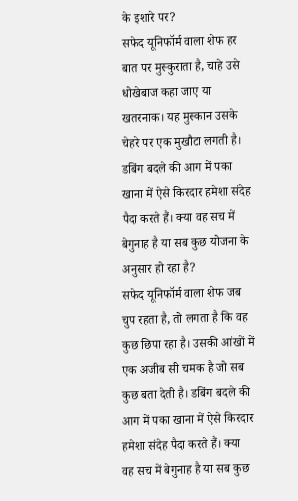के इशारे पर?
सफेद यूनिफॉर्म वाला शेफ हर बात पर मुस्कुराता है, चाहे उसे धोखेबाज कहा जाए या खतरनाक। यह मुस्कान उसके चेहरे पर एक मुखौटा लगती है। डबिंग बदले की आग में पका खाना में ऐसे किरदार हमेशा संदेह पैदा करते हैं। क्या वह सच में बेगुनाह है या सब कुछ योजना के अनुसार हो रहा है?
सफेद यूनिफॉर्म वाला शेफ जब चुप रहता है, तो लगता है कि वह कुछ छिपा रहा है। उसकी आंखों में एक अजीब सी चमक है जो सब कुछ बता देती है। डबिंग बदले की आग में पका खाना में ऐसे किरदार हमेशा संदेह पैदा करते हैं। क्या वह सच में बेगुनाह है या सब कुछ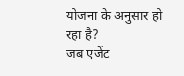योजना के अनुसार हो रहा है?
जब एजेंट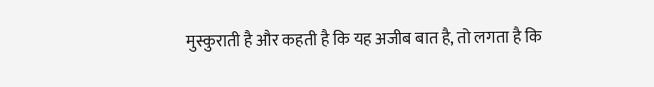मुस्कुराती है और कहती है कि यह अजीब बात है, तो लगता है कि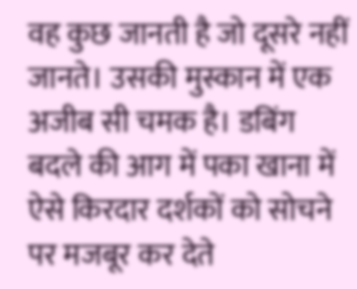वह कुछ जानती है जो दूसरे नहीं जानते। उसकी मुस्कान में एक अजीब सी चमक है। डबिंग बदले की आग में पका खाना में ऐसे किरदार दर्शकों को सोचने पर मजबूर कर देते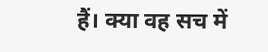हैं। क्या वह सच में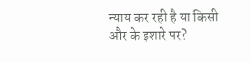न्याय कर रही है या किसी और के इशारे पर?